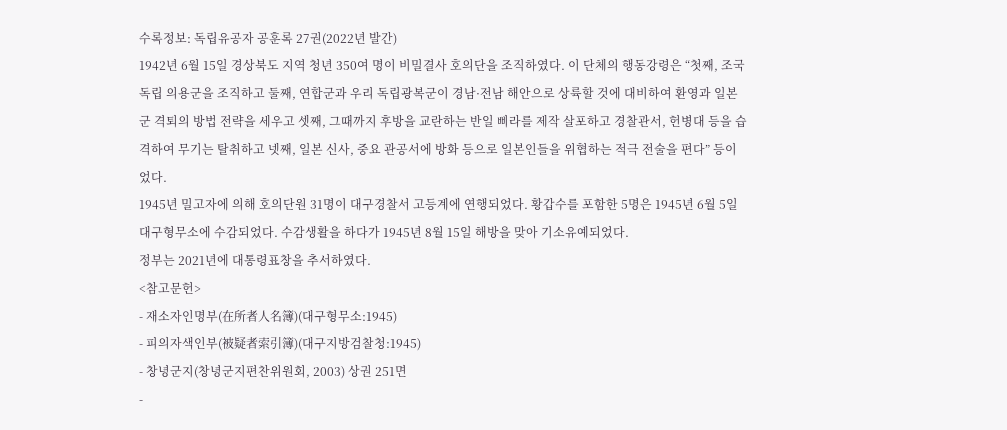수록정보: 독립유공자 공훈록 27권(2022년 발간)
1942년 6월 15일 경상북도 지역 청년 350여 명이 비밀결사 호의단을 조직하였다. 이 단체의 행동강령은 “첫째, 조국 독립 의용군을 조직하고 둘째, 연합군과 우리 독립광복군이 경남·전남 해안으로 상륙할 것에 대비하여 환영과 일본군 격퇴의 방법 전략을 세우고 셋째, 그때까지 후방을 교란하는 반일 삐라를 제작 살포하고 경찰관서, 헌병대 등을 습격하여 무기는 탈취하고 넷째, 일본 신사, 중요 관공서에 방화 등으로 일본인들을 위협하는 적극 전술을 편다” 등이었다.
1945년 밀고자에 의해 호의단원 31명이 대구경찰서 고등계에 연행되었다. 황갑수를 포함한 5명은 1945년 6월 5일 대구형무소에 수감되었다. 수감생활을 하다가 1945년 8월 15일 해방을 맞아 기소유예되었다.
정부는 2021년에 대통령표창을 추서하였다.
<참고문헌>
- 재소자인명부(在所者人名簿)(대구형무소:1945)
- 피의자색인부(被疑者索引簿)(대구지방검찰청:1945)
- 창녕군지(창녕군지편찬위원회, 2003) 상권 251면
-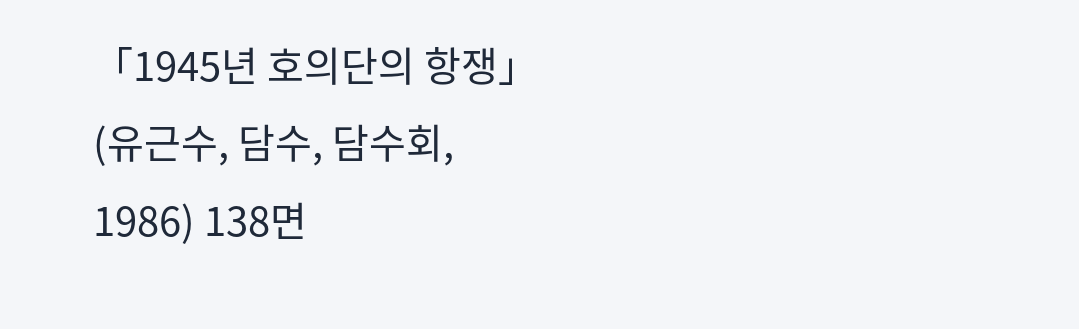「1945년 호의단의 항쟁」(유근수, 담수, 담수회, 1986) 138면